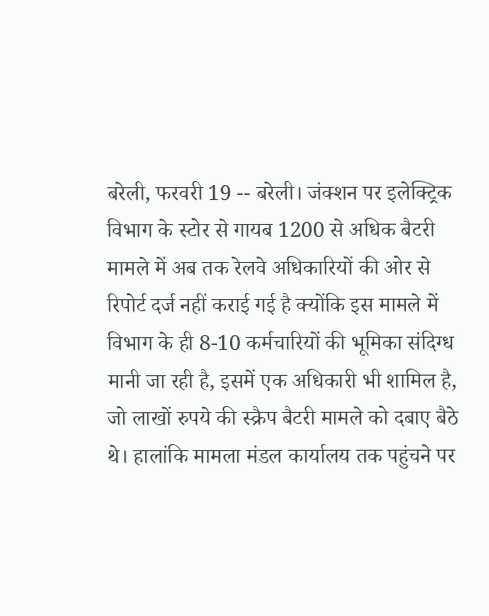बरेली, फरवरी 19 -- बरेली। जंक्शन पर इलेक्ट्रिक विभाग के स्टोर से गायब 1200 से अधिक बैटरी मामले में अब तक रेलवे अधिकारियों की ओर से रिपोर्ट दर्ज नहीं कराई गई है क्योंकि इस मामले में विभाग के ही 8-10 कर्मचारियों की भूमिका संदिग्ध मानी जा रही है, इसमें एक अधिकारी भी शामिल है, जो लाखों रुपये की स्क्रैप बैटरी मामले को दबाए बैठे थे। हालांकि मामला मंडल कार्यालय तक पहुंचने पर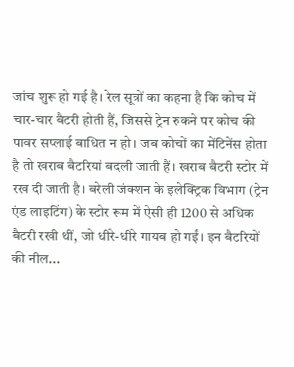जांच शुरू हो गई है। रेल सूत्रों का कहना है कि कोच में चार-चार बैटरी होती हैं, जिससे ट्रेन रुकने पर कोच की पावर सप्लाई बाधित न हो। जब कोचों का मेंटिनेंस होता है तो खराब बैटरियां बदली जाती हैं। खराब बैटरी स्टोर में रख दी जाती है। बरेली जंक्शन के इलेक्ट्रिक विभाग (ट्रेन एंड लाइटिंग) के स्टोर रूम में ऐसी ही 1200 से अधिक बैटरी रखी थीं, जो धीरे-धीरे गायब हो गईं। इन बैटरियों की नील...